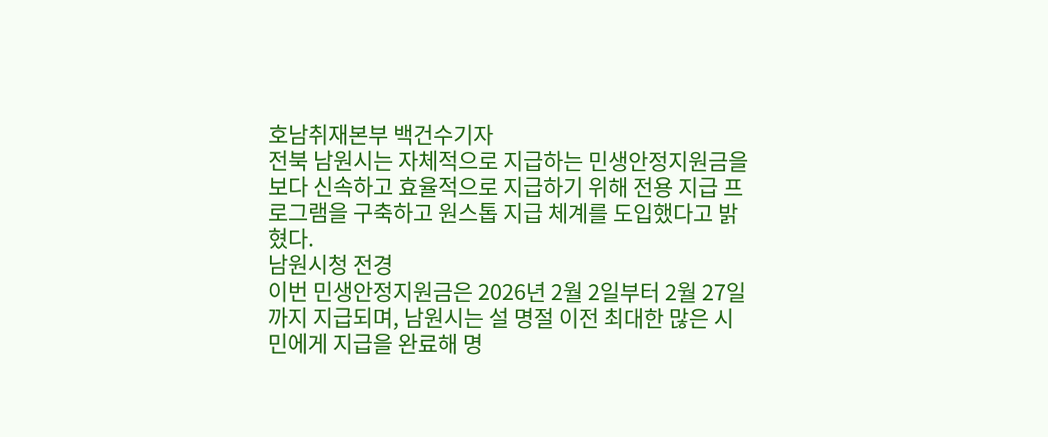호남취재본부 백건수기자
전북 남원시는 자체적으로 지급하는 민생안정지원금을 보다 신속하고 효율적으로 지급하기 위해 전용 지급 프로그램을 구축하고 원스톱 지급 체계를 도입했다고 밝혔다.
남원시청 전경
이번 민생안정지원금은 2026년 2월 2일부터 2월 27일까지 지급되며, 남원시는 설 명절 이전 최대한 많은 시민에게 지급을 완료해 명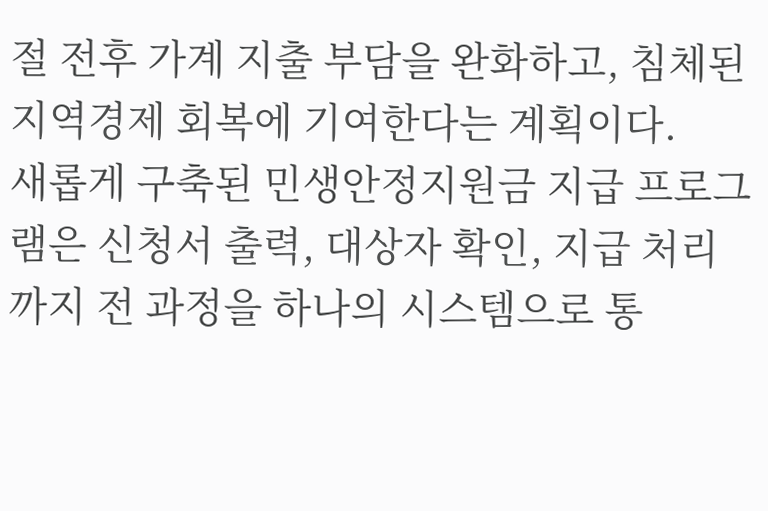절 전후 가계 지출 부담을 완화하고, 침체된 지역경제 회복에 기여한다는 계획이다.
새롭게 구축된 민생안정지원금 지급 프로그램은 신청서 출력, 대상자 확인, 지급 처리까지 전 과정을 하나의 시스템으로 통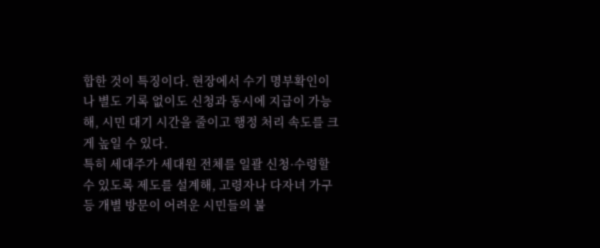합한 것이 특징이다. 현장에서 수기 명부확인이나 별도 기록 없이도 신청과 동시에 지급이 가능해, 시민 대기 시간을 줄이고 행정 처리 속도를 크게 높일 수 있다.
특히 세대주가 세대원 전체를 일괄 신청·수령할 수 있도록 제도를 설계해, 고령자나 다자녀 가구 등 개별 방문이 어려운 시민들의 불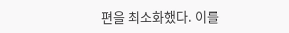편을 최소화했다. 이를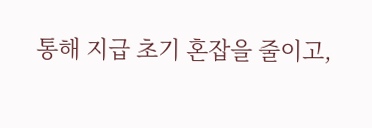통해 지급 초기 혼잡을 줄이고,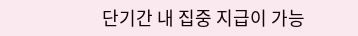단기간 내 집중 지급이 가능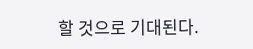할 것으로 기대된다.